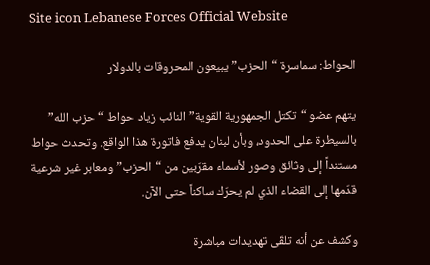Site icon Lebanese Forces Official Website

الحواط: سماسرة “الحزب” يبيعون المحروقات بالدولار

يتهم عضو “تكتل الجمهورية القوية” النائب زياد حواط “حزب الله” بالسيطرة على الحدود، وبأن لبنان يدفع فاتورة هذا الواقع. وتحدث حواط مستنداً إلى وثائق وصور لأسماء مقرّبين من “الحزب” ومعابر غير شرعية قدّمها إلى القضاء الذي لم يحرّك ساكناً حتى الآن.

وكشف عن أنه تلقّى تهديدات مباشرة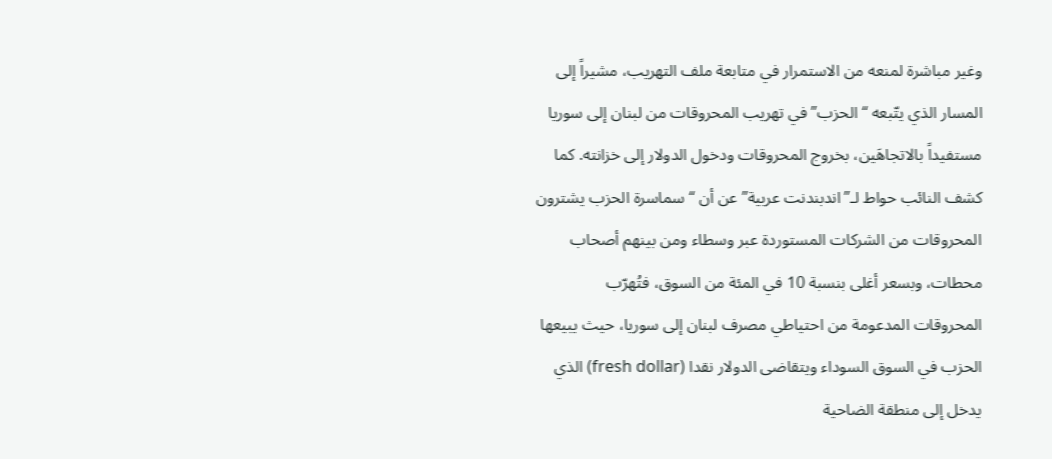وغير مباشرة لمنعه من الاستمرار في متابعة ملف التهريب، مشيراً إلى المسار الذي يتّبعه “الحزب” في تهريب المحروقات من لبنان إلى سوريا مستفيداً بالاتجاهَين، بخروج المحروقات ودخول الدولار إلى خزانته. كما كشف النائب حواط لـ”اندبندنت عربية” عن أن “سماسرة الحزب يشترون المحروقات من الشركات المستوردة عبر وسطاء ومن بينهم أصحاب محطات، وبسعر أغلى بنسبة 10 في المئة من السوق، فتُهرّب المحروقات المدعومة من احتياطي مصرف لبنان إلى سوريا، حيث يبيعها الحزب في السوق السوداء ويتقاضى الدولار نقدا (fresh dollar) الذي يدخل إلى منطقة الضاحية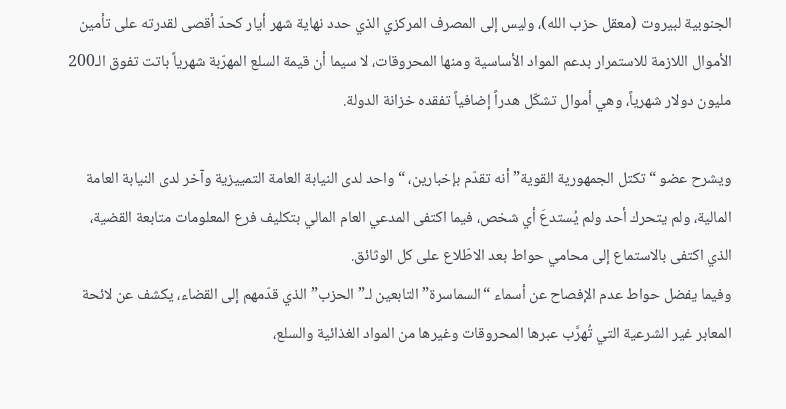الجنوبية لبيروت (معقل حزب الله)، وليس إلى المصرف المركزي الذي حدد نهاية شهر أيار كحدّ أقصى لقدرته على تأمين الأموال اللازمة للاستمرار بدعم المواد الأساسية ومنها المحروقات، لا سيما أن قيمة السلع المهرّبة شهرياً باتت تفوق الـ200 مليون دولار شهرياً، وهي أموال تشكّل هدراً إضافياً تفقده خزانة الدولة.

ويشرح عضو “تكتل الجمهورية القوية” أنه تقدّم بإخبارين، “واحد لدى النيابة العامة التمييزية وآخر لدى النيابة العامة المالية، ولم يتحرك أحد ولم يُستدعَ أي شخص، فيما اكتفى المدعي العام المالي بتكليف فرع المعلومات متابعة القضية، الذي اكتفى بالاستماع إلى محامي حواط بعد الاطّلاع على كل الوثائق.
وفيما يفضل حواط عدم الإفصاح عن أسماء “السماسرة” التابعين لـ”الحزب” الذي قدّمهم إلى القضاء، يكشف عن لائحة المعابر غير الشرعية التي تُهرَّب عبرها المحروقات وغيرها من المواد الغذائية والسلع،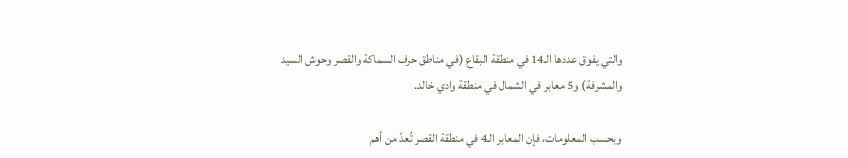والتي يفوق عددها الـ14 في منطقة البقاع (في مناطق حرف السماكة والقصر وحوش السيد والمشرفة) و5 معابر في الشمال في منطقة وادي خالد.

وبحسب المعلومات، فإن المعابر الـ4 في منطقة القصر تُعدّ من أهم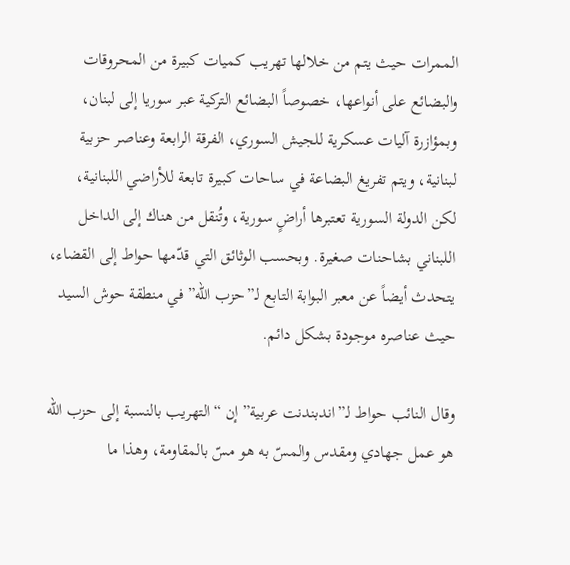الممرات حيث يتم من خلالها تهريب كميات كبيرة من المحروقات والبضائع على أنواعها، خصوصاً البضائع التركية عبر سوريا إلى لبنان، وبمؤازرة آليات عسكرية للجيش السوري، الفرقة الرابعة وعناصر حزبية لبنانية، ويتم تفريغ البضاعة في ساحات كبيرة تابعة للأراضي اللبنانية، لكن الدولة السورية تعتبرها أراضٍ سورية، وتُنقل من هناك إلى الداخل اللبناني بشاحنات صغيرة. وبحسب الوثائق التي قدّمها حواط إلى القضاء، يتحدث أيضاً عن معبر البوابة التابع لـ”حزب الله” في منطقة حوش السيد حيث عناصره موجودة بشكل دائم.

وقال النائب حواط لـ”اندبندنت عربية” إن “التهريب بالنسبة إلى حزب الله هو عمل جهادي ومقدس والمسّ به هو مسّ بالمقاومة، وهذا ما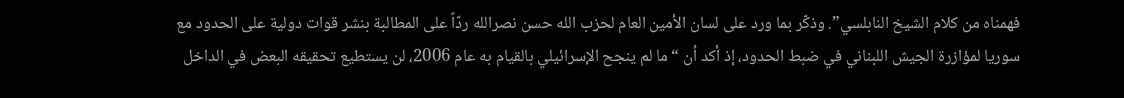فهمناه من كلام الشيخ النابلسي”. وذكّر بما ورد على لسان الأمين العام لحزب الله حسن نصرالله ردّاً على المطالبة بنشر قوات دولية على الحدود مع سوريا لمؤازرة الجيش اللبناني في ضبط الحدود، إذ أكد أن “ما لم ينجح الإسرائيلي بالقيام به عام 2006، لن يستطيع تحقيقه البعض في الداخل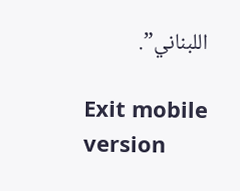اللبناني”.

Exit mobile version